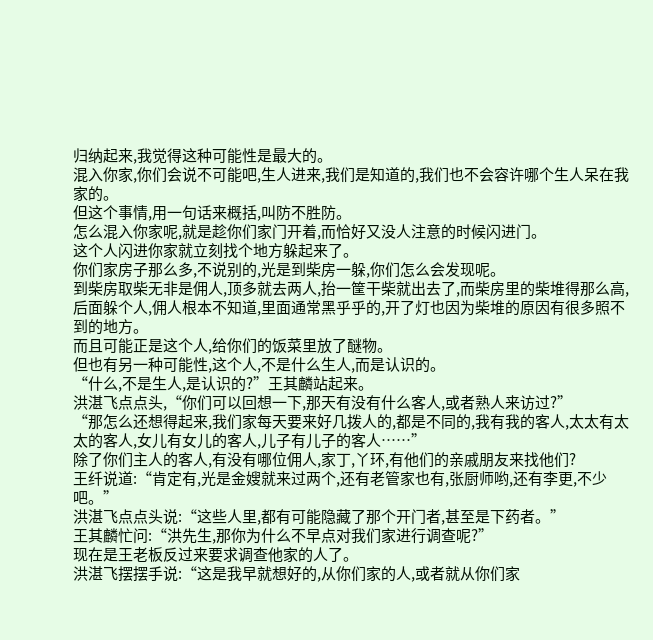归纳起来,我觉得这种可能性是最大的。
混入你家,你们会说不可能吧,生人进来,我们是知道的,我们也不会容许哪个生人呆在我家的。
但这个事情,用一句话来概括,叫防不胜防。
怎么混入你家呢,就是趁你们家门开着,而恰好又没人注意的时候闪进门。
这个人闪进你家就立刻找个地方躲起来了。
你们家房子那么多,不说别的,光是到柴房一躲,你们怎么会发现呢。
到柴房取柴无非是佣人,顶多就去两人,抬一筐干柴就出去了,而柴房里的柴堆得那么高,后面躲个人,佣人根本不知道,里面通常黑乎乎的,开了灯也因为柴堆的原因有很多照不到的地方。
而且可能正是这个人,给你们的饭菜里放了醚物。
但也有另一种可能性,这个人,不是什么生人,而是认识的。
“什么,不是生人,是认识的?”王其麟站起来。
洪湛飞点点头,“你们可以回想一下,那天有没有什么客人,或者熟人来访过?”
“那怎么还想得起来,我们家每天要来好几拨人的,都是不同的,我有我的客人,太太有太太的客人,女儿有女儿的客人,儿子有儿子的客人……”
除了你们主人的客人,有没有哪位佣人,家丁,丫环,有他们的亲戚朋友来找他们?
王纤说道:“肯定有,光是金嫂就来过两个,还有老管家也有,张厨师哟,还有李更,不少吧。”
洪湛飞点点头说:“这些人里,都有可能隐藏了那个开门者,甚至是下药者。”
王其麟忙问:“洪先生,那你为什么不早点对我们家进行调查呢?”
现在是王老板反过来要求调查他家的人了。
洪湛飞摆摆手说:“这是我早就想好的,从你们家的人,或者就从你们家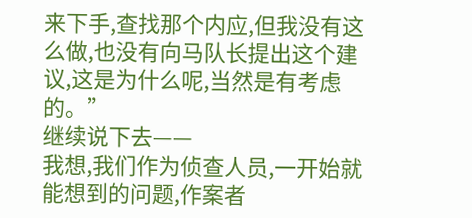来下手,查找那个内应,但我没有这么做,也没有向马队长提出这个建议,这是为什么呢,当然是有考虑的。”
继续说下去——
我想,我们作为侦查人员,一开始就能想到的问题,作案者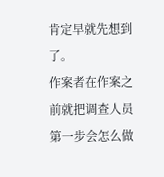肯定早就先想到了。
作案者在作案之前就把调查人员第一步会怎么做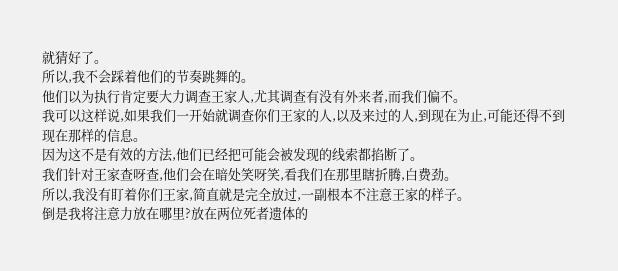就猜好了。
所以,我不会踩着他们的节奏跳舞的。
他们以为执行肯定要大力调查王家人,尤其调查有没有外来者,而我们偏不。
我可以这样说,如果我们一开始就调查你们王家的人,以及来过的人,到现在为止,可能还得不到现在那样的信息。
因为这不是有效的方法,他们已经把可能会被发现的线索都掐断了。
我们针对王家查呀查,他们会在暗处笑呀笑,看我们在那里瞎折腾,白费劲。
所以,我没有盯着你们王家,简直就是完全放过,一副根本不注意王家的样子。
倒是我将注意力放在哪里?放在两位死者遗体的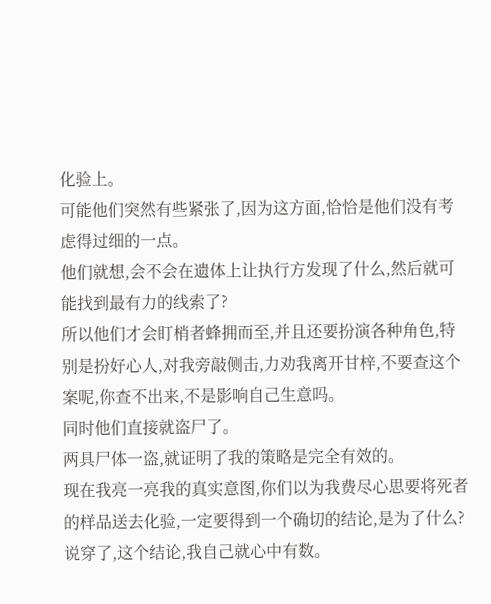化验上。
可能他们突然有些紧张了,因为这方面,恰恰是他们没有考虑得过细的一点。
他们就想,会不会在遗体上让执行方发现了什么,然后就可能找到最有力的线索了?
所以他们才会盯梢者蜂拥而至,并且还要扮演各种角色,特别是扮好心人,对我旁敲侧击,力劝我离开甘梓,不要查这个案呢,你查不出来,不是影响自己生意吗。
同时他们直接就盗尸了。
两具尸体一盗,就证明了我的策略是完全有效的。
现在我亮一亮我的真实意图,你们以为我费尽心思要将死者的样品送去化验,一定要得到一个确切的结论,是为了什么?
说穿了,这个结论,我自己就心中有数。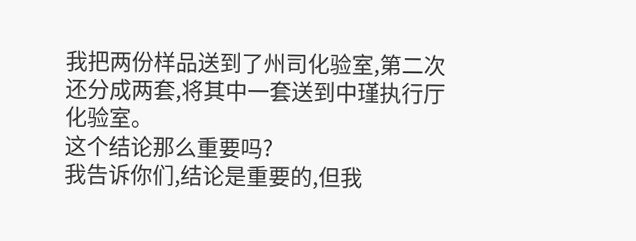我把两份样品送到了州司化验室,第二次还分成两套,将其中一套送到中瑾执行厅化验室。
这个结论那么重要吗?
我告诉你们,结论是重要的,但我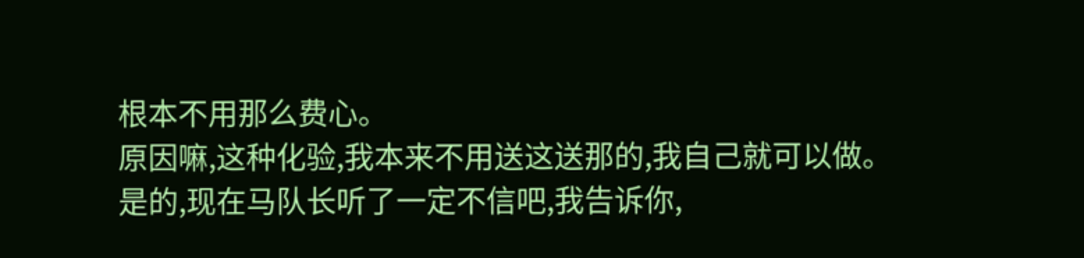根本不用那么费心。
原因嘛,这种化验,我本来不用送这送那的,我自己就可以做。
是的,现在马队长听了一定不信吧,我告诉你,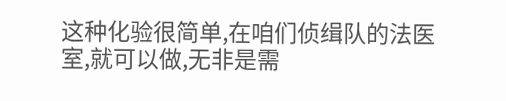这种化验很简单,在咱们侦缉队的法医室,就可以做,无非是需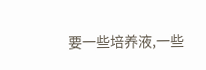要一些培养液,一些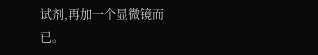试剂,再加一个显微镜而已。